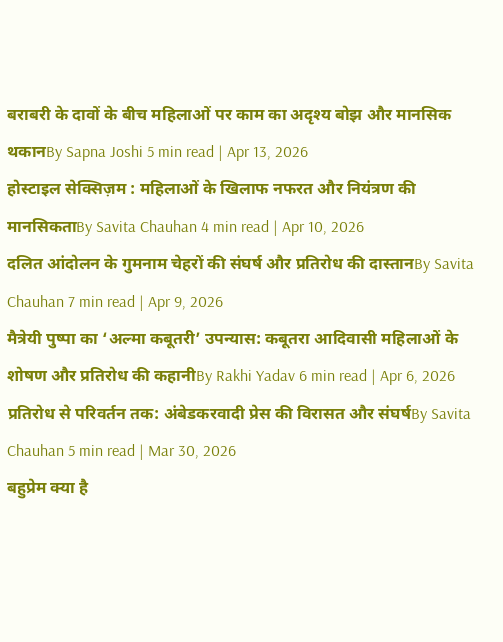बराबरी के दावों के बीच महिलाओं पर काम का अदृश्य बोझ और मानसिक थकानBy Sapna Joshi 5 min read | Apr 13, 2026
होस्टाइल सेक्सिज़म : महिलाओं के खिलाफ नफरत और नियंत्रण की मानसिकताBy Savita Chauhan 4 min read | Apr 10, 2026
दलित आंदोलन के गुमनाम चेहरों की संघर्ष और प्रतिरोध की दास्तानBy Savita Chauhan 7 min read | Apr 9, 2026
मैत्रेयी पुष्पा का ‘अल्मा कबूतरी’ उपन्यास: कबूतरा आदिवासी महिलाओं के शोषण और प्रतिरोध की कहानीBy Rakhi Yadav 6 min read | Apr 6, 2026
प्रतिरोध से परिवर्तन तक: अंबेडकरवादी प्रेस की विरासत और संघर्षBy Savita Chauhan 5 min read | Mar 30, 2026
बहुप्रेम क्या है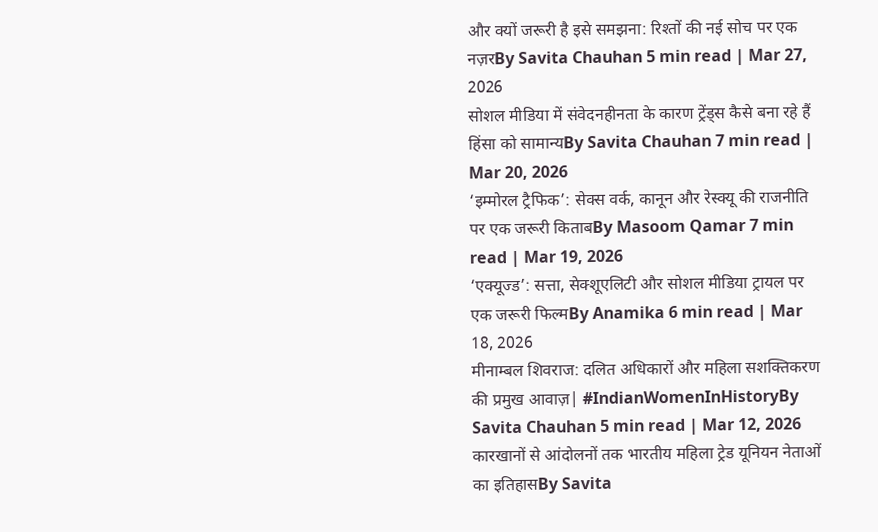और क्यों जरूरी है इसे समझना: रिश्तों की नई सोच पर एक नज़रBy Savita Chauhan 5 min read | Mar 27, 2026
सोशल मीडिया में संवेदनहीनता के कारण ट्रेंड्स कैसे बना रहे हैं हिंसा को सामान्यBy Savita Chauhan 7 min read | Mar 20, 2026
‘इम्मोरल ट्रैफिक’: सेक्स वर्क, कानून और रेस्क्यू की राजनीति पर एक जरूरी किताबBy Masoom Qamar 7 min read | Mar 19, 2026
‘एक्यूज्ड’: सत्ता, सेक्शूएलिटी और सोशल मीडिया ट्रायल पर एक जरूरी फिल्मBy Anamika 6 min read | Mar 18, 2026
मीनाम्बल शिवराज: दलित अधिकारों और महिला सशक्तिकरण की प्रमुख आवाज़| #IndianWomenInHistoryBy Savita Chauhan 5 min read | Mar 12, 2026
कारखानों से आंदोलनों तक भारतीय महिला ट्रेड यूनियन नेताओं का इतिहासBy Savita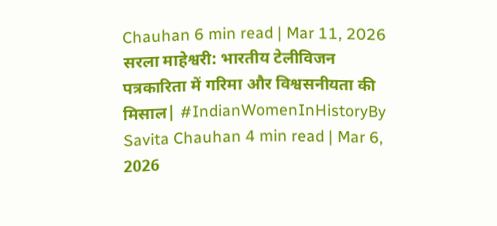Chauhan 6 min read | Mar 11, 2026
सरला माहेश्वरी: भारतीय टेलीविजन पत्रकारिता में गरिमा और विश्वसनीयता की मिसाल| #IndianWomenInHistoryBy Savita Chauhan 4 min read | Mar 6, 2026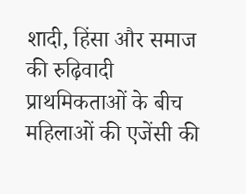शादी, हिंसा और समाज की रुढ़िवादी प्राथमिकताओं के बीच महिलाओं की एजेंसी की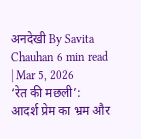अनदेखी By Savita Chauhan 6 min read | Mar 5, 2026
‘रेत की मछली’: आदर्श प्रेम का भ्रम और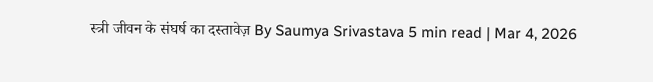स्त्री जीवन के संघर्ष का दस्तावेज़ By Saumya Srivastava 5 min read | Mar 4, 2026